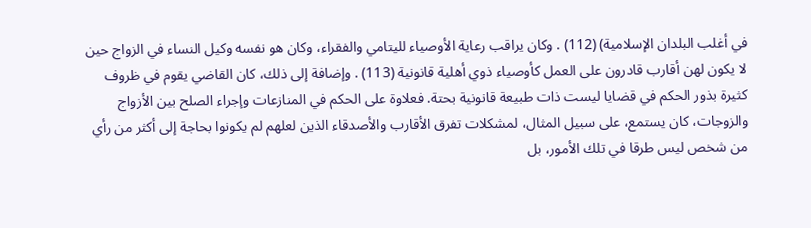في أغلب البلدان الإسلامية) (112) . وكان يراقب رعاية الأوصياء لليتامي والفقراء، وكان هو نفسه وكيل النساء في الزواج حين لا يكون لهن أقارب قادرون على العمل كأوصياء ذوي أهلية قانونية (113) . وإضافة إلى ذلك، كان القاضي يقوم في ظروف كثيرة بذور الحكم في قضايا ليست ذات طبيعة قانونية بحتة. فعلاوة على الحكم في المنازعات وإجراء الصلح بين الأزواج والزوجات، كان يستمع، على سبيل المثال، لمشكلات تفرق الأقارب والأصدقاء الذين لعلهم لم يكونوا بحاجة إلى أكثر من رأي من شخص ليس طرقا في تلك الأمور، بل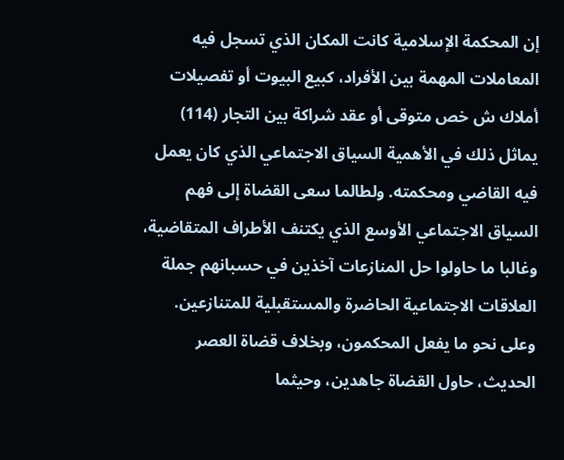إن المحكمة الإسلامية كانت المكان الذي تسجل فيه المعاملات المهمة بين الأفراد، كبيع البيوت أو تفصيلات أملاك ش خص متوقى أو عقد شراكة بين التجار (114)
يماثل ذلك في الأهمية السياق الاجتماعي الذي كان يعمل فيه القاضي ومحكمته. ولطالما سعى القضاة إلى فهم السياق الاجتماعي الأوسع الذي يكتنف الأطراف المتقاضية، وغالبا ما حاولوا حل المنازعات آخذين في حسبانهم جملة العلاقات الاجتماعية الحاضرة والمستقبلية للمتنازعين. وعلى نحو ما يفعل المحكمون، وبخلاف قضاة العصر الحديث، حاول القضاة جاهدين، وحيثما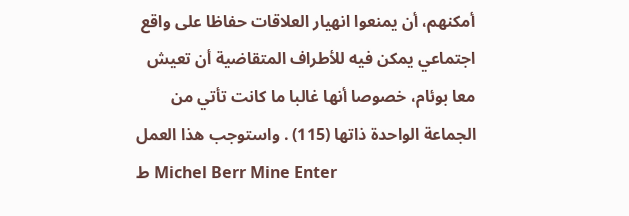أمكنهم، أن يمنعوا انهيار العلاقات حفاظا على واقع اجتماعي يمكن فيه للأطراف المتقاضية أن تعيش معا بوئام، خصوصا أنها غالبا ما كانت تأتي من الجماعة الواحدة ذاتها (115) . واستوجب هذا العمل
ط Michel Berr Mine Enter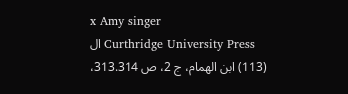x Amy singer
ال Curthridge University Press
(113) ابن الهمام، ج 2، ص 313.314،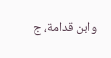وابن قدامة، ج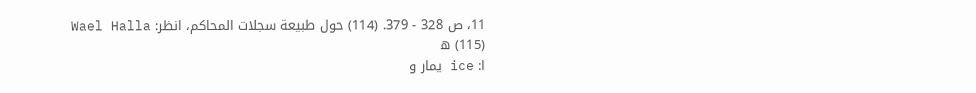11، ص 328 - 379. (114) حول طبيعة سجلات المحاكم، انظر: Wael Halla
(115) ه
ا: ice يمار و